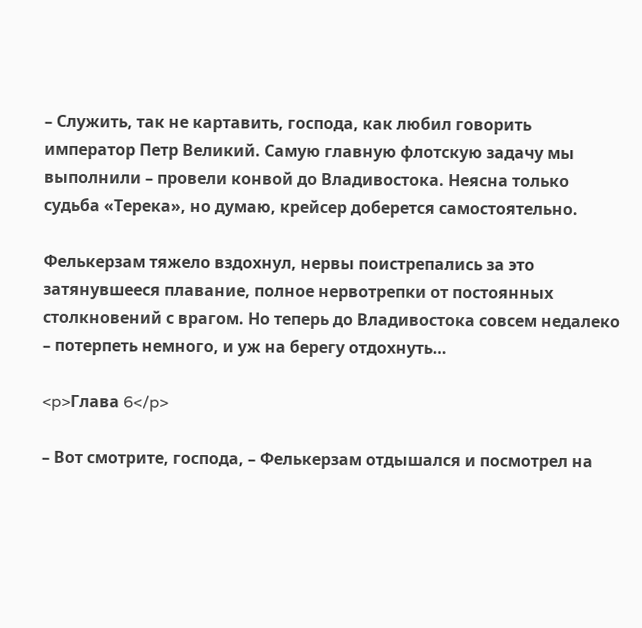– Служить, так не картавить, господа, как любил говорить император Петр Великий. Самую главную флотскую задачу мы выполнили – провели конвой до Владивостока. Неясна только судьба «Терека», но думаю, крейсер доберется самостоятельно.

Фелькерзам тяжело вздохнул, нервы поистрепались за это затянувшееся плавание, полное нервотрепки от постоянных столкновений с врагом. Но теперь до Владивостока совсем недалеко – потерпеть немного, и уж на берегу отдохнуть…

<p>Глава 6</p>

– Вот смотрите, господа, – Фелькерзам отдышался и посмотрел на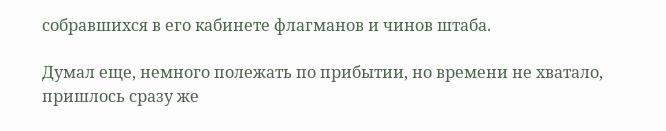собравшихся в его кабинете флагманов и чинов штаба.

Думал еще, немного полежать по прибытии, но времени не хватало, пришлось сразу же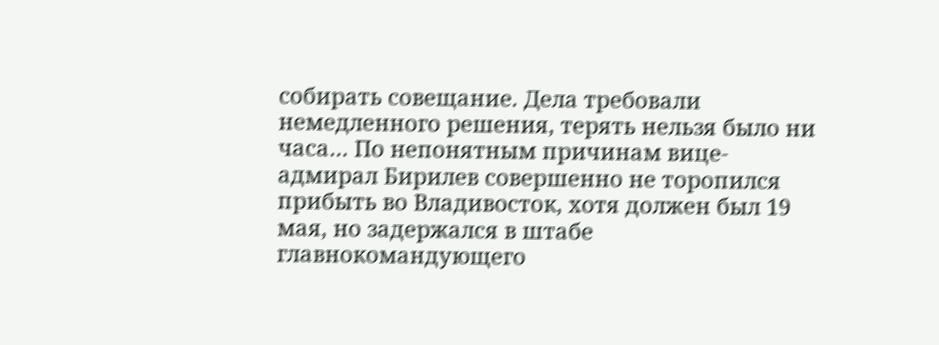собирать совещание. Дела требовали немедленного решения, терять нельзя было ни часа… По непонятным причинам вице-адмирал Бирилев совершенно не торопился прибыть во Владивосток, хотя должен был 19 мая, но задержался в штабе главнокомандующего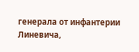генерала от инфантерии Линевича,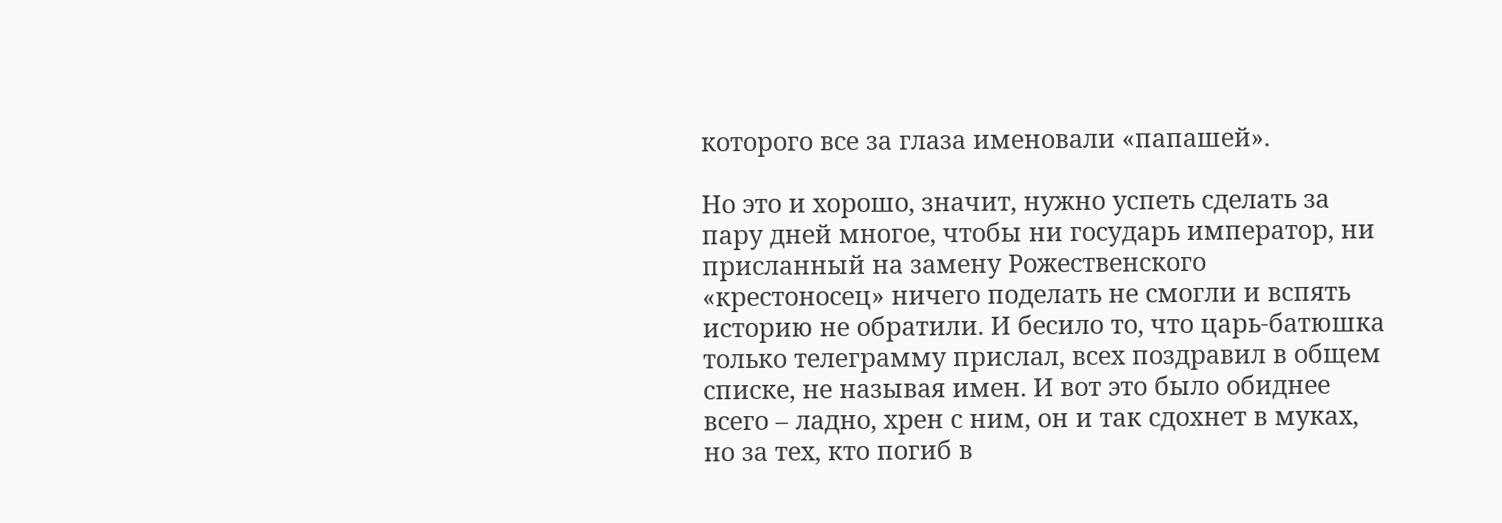которого все за глаза именовали «папашей».

Но это и хорошо, значит, нужно успеть сделать за пару дней многое, чтобы ни государь император, ни присланный на замену Рожественского «крестоносец» ничего поделать не смогли и вспять историю не обратили. И бесило то, что царь-батюшка только телеграмму прислал, всех поздравил в общем списке, не называя имен. И вот это было обиднее всего – ладно, хрен с ним, он и так сдохнет в муках, но за тех, кто погиб в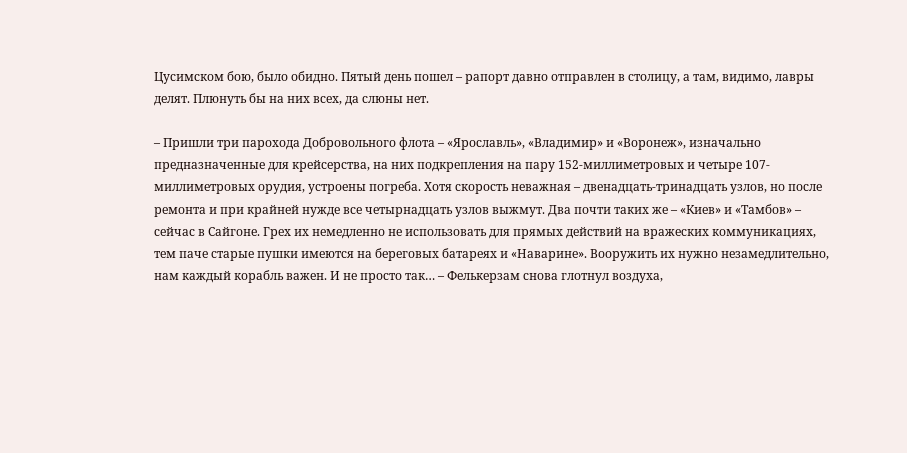Цусимском бою, было обидно. Пятый день пошел – рапорт давно отправлен в столицу, а там, видимо, лавры делят. Плюнуть бы на них всех, да слюны нет.

– Пришли три парохода Добровольного флота – «Ярославль», «Владимир» и «Воронеж», изначально предназначенные для крейсерства, на них подкрепления на пару 152-миллиметровых и четыре 107-миллиметровых орудия, устроены погреба. Хотя скорость неважная – двенадцать-тринадцать узлов, но после ремонта и при крайней нужде все четырнадцать узлов выжмут. Два почти таких же – «Киев» и «Тамбов» – сейчас в Сайгоне. Грех их немедленно не использовать для прямых действий на вражеских коммуникациях, тем паче старые пушки имеются на береговых батареях и «Наварине». Вооружить их нужно незамедлительно, нам каждый корабль важен. И не просто так… – Фелькерзам снова глотнул воздуха,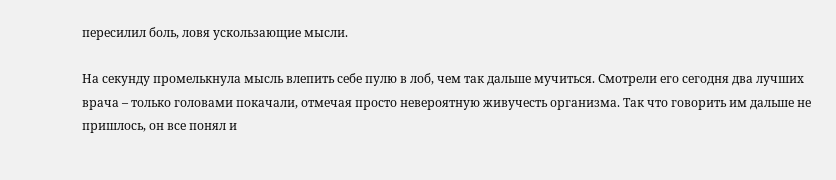пересилил боль, ловя ускользающие мысли.

На секунду промелькнула мысль влепить себе пулю в лоб, чем так дальше мучиться. Смотрели его сегодня два лучших врача – только головами покачали, отмечая просто невероятную живучесть организма. Так что говорить им дальше не пришлось, он все понял и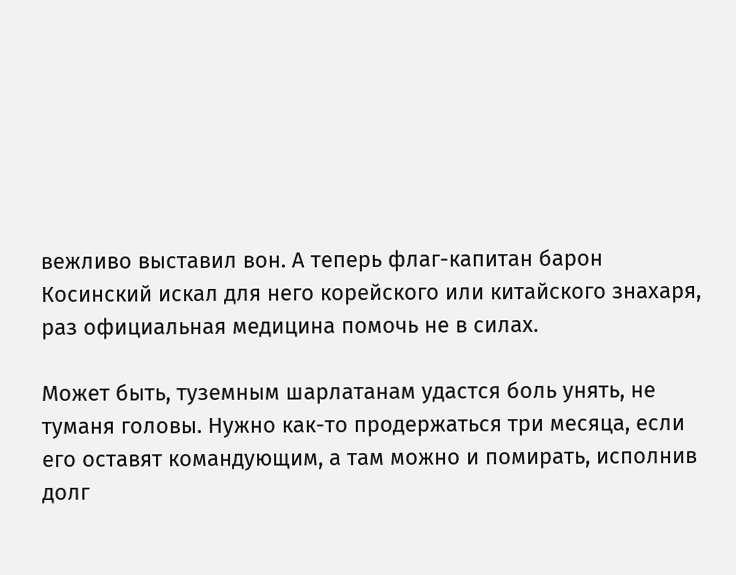вежливо выставил вон. А теперь флаг-капитан барон Косинский искал для него корейского или китайского знахаря, раз официальная медицина помочь не в силах.

Может быть, туземным шарлатанам удастся боль унять, не туманя головы. Нужно как-то продержаться три месяца, если его оставят командующим, а там можно и помирать, исполнив долг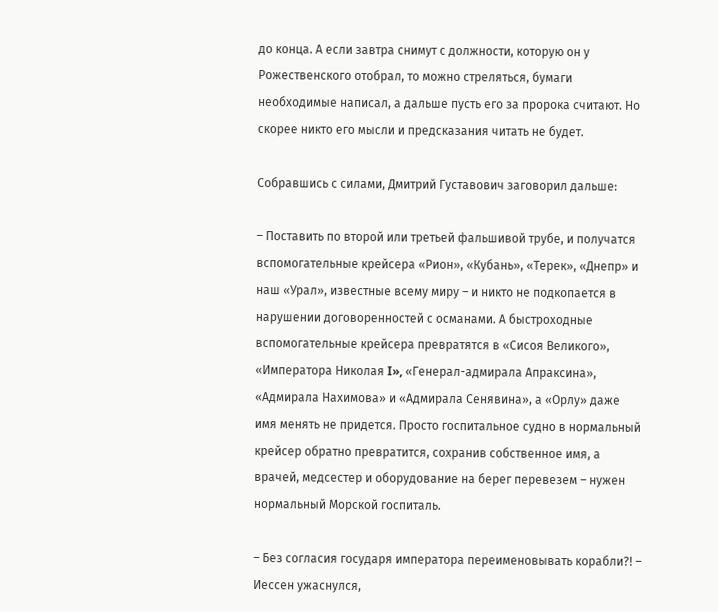до конца. А если завтра снимут с должности, которую он у Рожественского отобрал, то можно стреляться, бумаги необходимые написал, а дальше пусть его за пророка считают. Но скорее никто его мысли и предсказания читать не будет.

Собравшись с силами, Дмитрий Густавович заговорил дальше:

– Поставить по второй или третьей фальшивой трубе, и получатся вспомогательные крейсера «Рион», «Кубань», «Терек», «Днепр» и наш «Урал», известные всему миру – и никто не подкопается в нарушении договоренностей с османами. А быстроходные вспомогательные крейсера превратятся в «Сисоя Великого», «Императора Николая I», «Генерал-адмирала Апраксина», «Адмирала Нахимова» и «Адмирала Сенявина», а «Орлу» даже имя менять не придется. Просто госпитальное судно в нормальный крейсер обратно превратится, сохранив собственное имя, а врачей, медсестер и оборудование на берег перевезем – нужен нормальный Морской госпиталь.

– Без согласия государя императора переименовывать корабли?! – Иессен ужаснулся,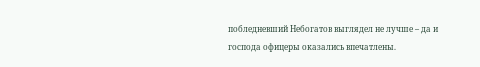побледневший Небогатов выглядел не лучше – да и господа офицеры оказались впечатлены.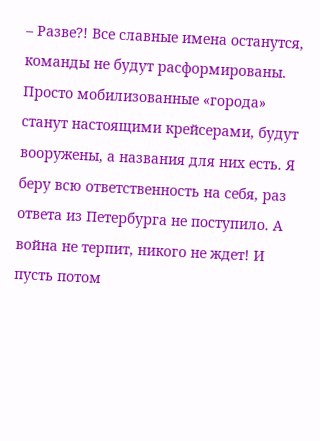– Разве?! Все славные имена останутся, команды не будут расформированы. Просто мобилизованные «города» станут настоящими крейсерами, будут вооружены, а названия для них есть. Я беру всю ответственность на себя, раз ответа из Петербурга не поступило. А война не терпит, никого не ждет! И пусть потом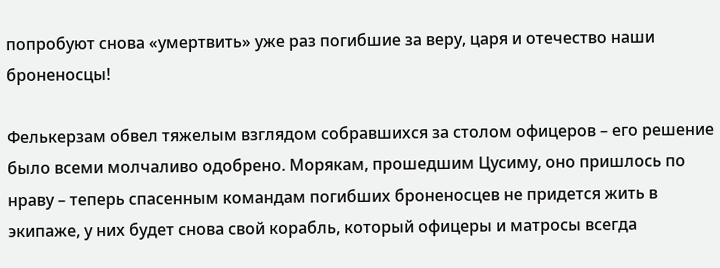попробуют снова «умертвить» уже раз погибшие за веру, царя и отечество наши броненосцы!

Фелькерзам обвел тяжелым взглядом собравшихся за столом офицеров – его решение было всеми молчаливо одобрено. Морякам, прошедшим Цусиму, оно пришлось по нраву – теперь спасенным командам погибших броненосцев не придется жить в экипаже, у них будет снова свой корабль, который офицеры и матросы всегда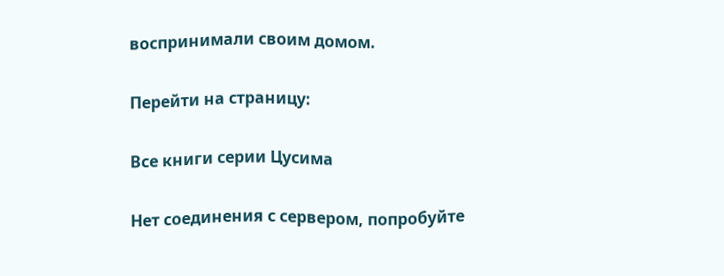воспринимали своим домом.

Перейти на страницу:

Все книги серии Цусима

Нет соединения с сервером, попробуйте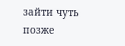зайти чуть позже